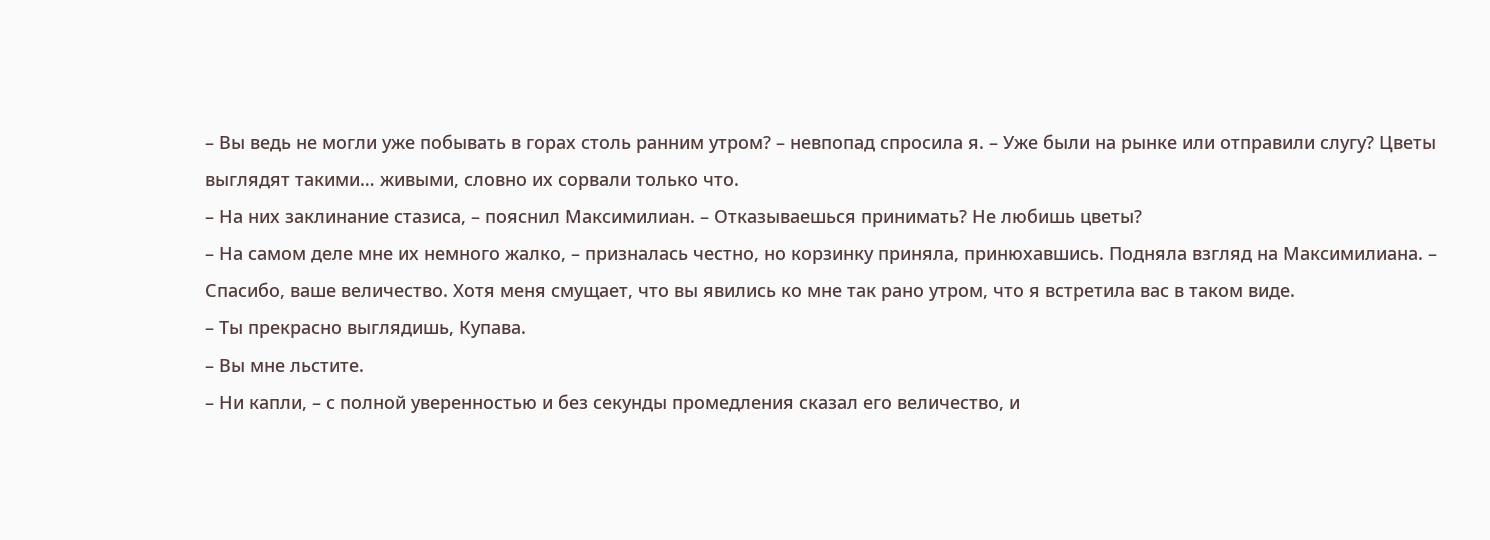– Вы ведь не могли уже побывать в горах столь ранним утром? – невпопад спросила я. – Уже были на рынке или отправили слугу? Цветы выглядят такими… живыми, словно их сорвали только что.
– На них заклинание стазиса, – пояснил Максимилиан. – Отказываешься принимать? Не любишь цветы?
– На самом деле мне их немного жалко, – призналась честно, но корзинку приняла, принюхавшись. Подняла взгляд на Максимилиана. – Спасибо, ваше величество. Хотя меня смущает, что вы явились ко мне так рано утром, что я встретила вас в таком виде.
– Ты прекрасно выглядишь, Купава.
– Вы мне льстите.
– Ни капли, – с полной уверенностью и без секунды промедления сказал его величество, и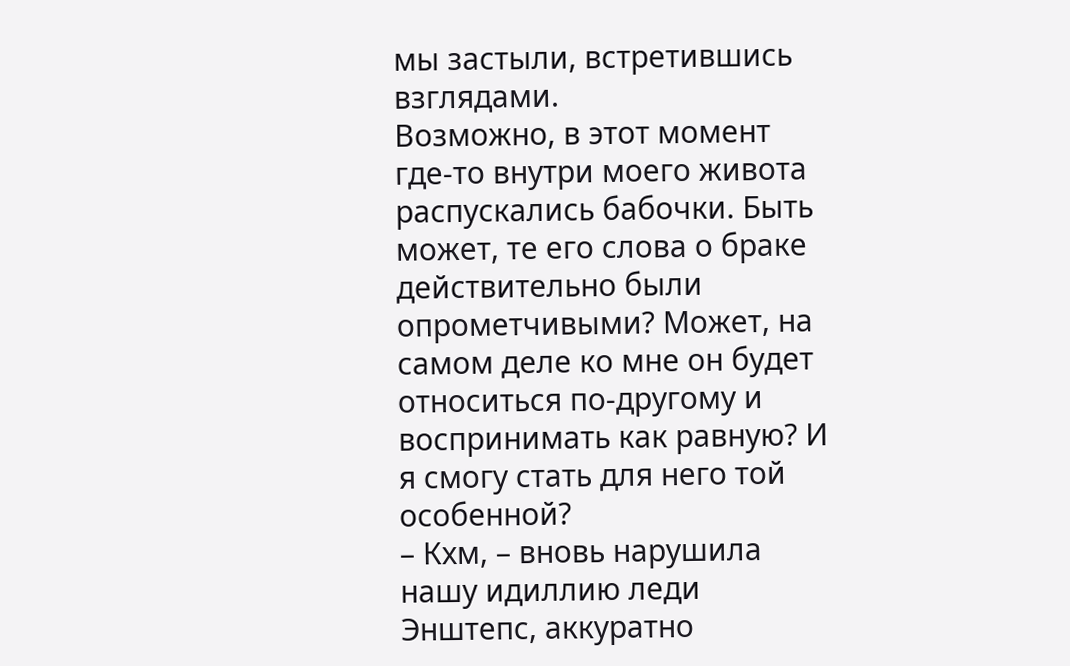мы застыли, встретившись взглядами.
Возможно, в этот момент где-то внутри моего живота распускались бабочки. Быть может, те его слова о браке действительно были опрометчивыми? Может, на самом деле ко мне он будет относиться по-другому и воспринимать как равную? И я смогу стать для него той особенной?
– Кхм, – вновь нарушила нашу идиллию леди Энштепс, аккуратно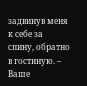задвинув меня к себе за спину, обратно в гостиную. – Ваше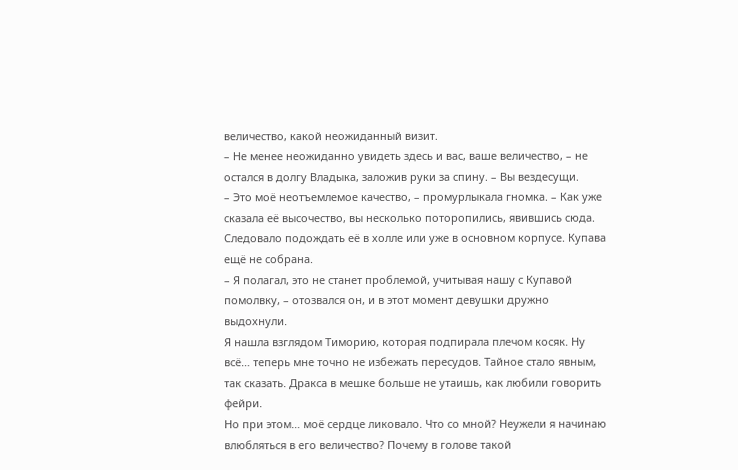величество, какой неожиданный визит.
– Не менее неожиданно увидеть здесь и вас, ваше величество, – не остался в долгу Владыка, заложив руки за спину. – Вы вездесущи.
– Это моё неотъемлемое качество, – промурлыкала гномка. – Как уже сказала её высочество, вы несколько поторопились, явившись сюда. Следовало подождать её в холле или уже в основном корпусе. Купава ещё не собрана.
– Я полагал, это не станет проблемой, учитывая нашу с Купавой помолвку, – отозвался он, и в этот момент девушки дружно выдохнули.
Я нашла взглядом Тиморию, которая подпирала плечом косяк. Ну всё… теперь мне точно не избежать пересудов. Тайное стало явным, так сказать. Дракса в мешке больше не утаишь, как любили говорить фейри.
Но при этом… моё сердце ликовало. Что со мной? Неужели я начинаю влюбляться в его величество? Почему в голове такой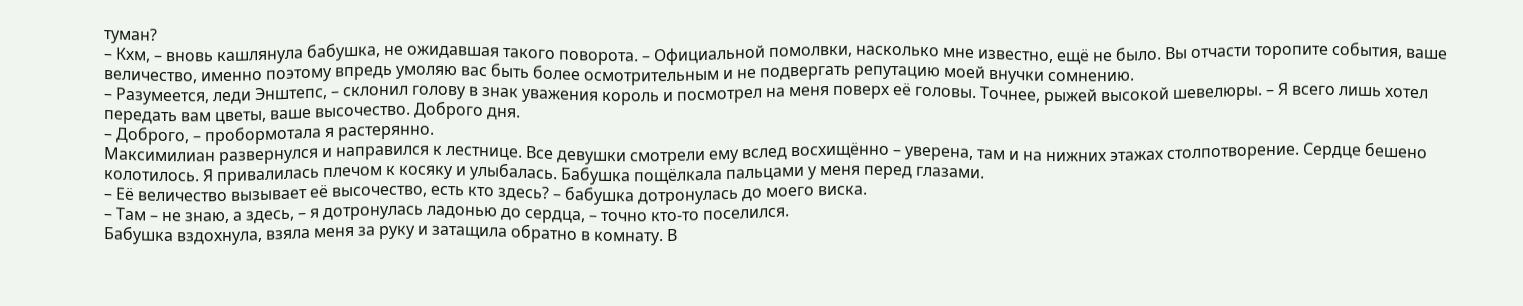туман?
– Кхм, – вновь кашлянула бабушка, не ожидавшая такого поворота. – Официальной помолвки, насколько мне известно, ещё не было. Вы отчасти торопите события, ваше величество, именно поэтому впредь умоляю вас быть более осмотрительным и не подвергать репутацию моей внучки сомнению.
– Разумеется, леди Энштепс, – склонил голову в знак уважения король и посмотрел на меня поверх её головы. Точнее, рыжей высокой шевелюры. – Я всего лишь хотел передать вам цветы, ваше высочество. Доброго дня.
– Доброго, – пробормотала я растерянно.
Максимилиан развернулся и направился к лестнице. Все девушки смотрели ему вслед восхищённо – уверена, там и на нижних этажах столпотворение. Сердце бешено колотилось. Я привалилась плечом к косяку и улыбалась. Бабушка пощёлкала пальцами у меня перед глазами.
– Её величество вызывает её высочество, есть кто здесь? – бабушка дотронулась до моего виска.
– Там – не знаю, а здесь, – я дотронулась ладонью до сердца, – точно кто-то поселился.
Бабушка вздохнула, взяла меня за руку и затащила обратно в комнату. В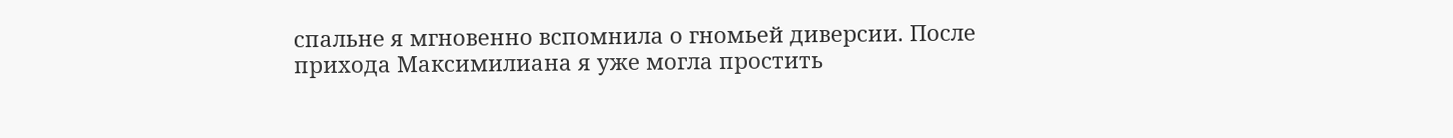спальне я мгновенно вспомнила о гномьей диверсии. После прихода Максимилиана я уже могла простить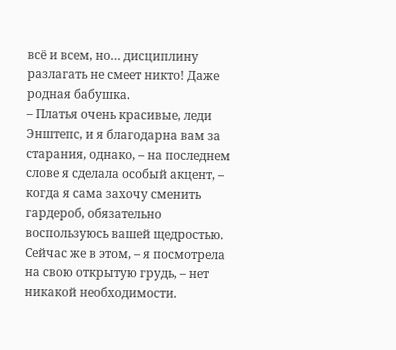всё и всем, но… дисциплину разлагать не смеет никто! Даже родная бабушка.
– Платья очень красивые, леди Энштепс, и я благодарна вам за старания, однако, – на последнем слове я сделала особый акцент, – когда я сама захочу сменить гардероб, обязательно воспользуюсь вашей щедростью. Сейчас же в этом, – я посмотрела на свою открытую грудь, – нет никакой необходимости.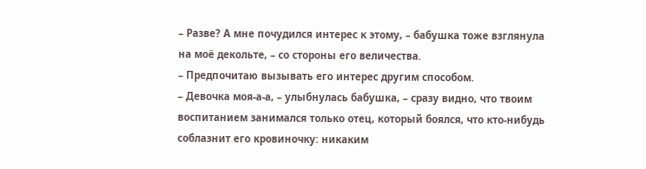– Разве? А мне почудился интерес к этому, – бабушка тоже взглянула на моё декольте, – со стороны его величества.
– Предпочитаю вызывать его интерес другим способом.
– Девочка моя-а-а, – улыбнулась бабушка, – сразу видно, что твоим воспитанием занимался только отец, который боялся, что кто-нибудь соблазнит его кровиночку: никаким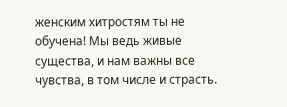женским хитростям ты не обучена! Мы ведь живые существа, и нам важны все чувства, в том числе и страсть.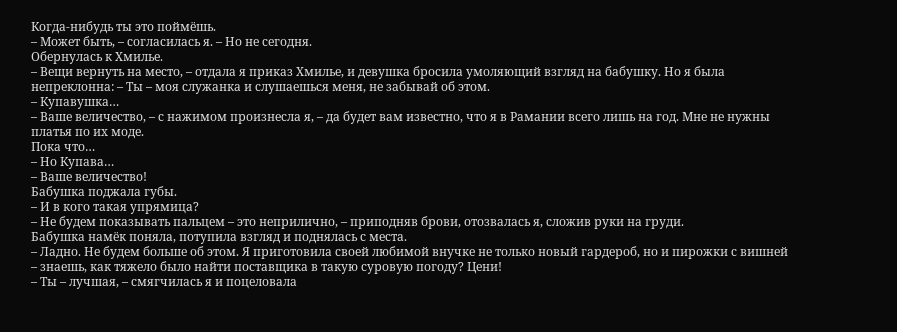Когда-нибудь ты это поймёшь.
– Может быть, – согласилась я. – Но не сегодня.
Обернулась к Хмилье.
– Вещи вернуть на место, – отдала я приказ Хмилье, и девушка бросила умоляющий взгляд на бабушку. Но я была непреклонна: – Ты – моя служанка и слушаешься меня, не забывай об этом.
– Купавушка…
– Ваше величество, – с нажимом произнесла я, – да будет вам известно, что я в Рамании всего лишь на год. Мне не нужны платья по их моде.
Пока что…
– Но Купава…
– Ваше величество!
Бабушка поджала губы.
– И в кого такая упрямица?
– Не будем показывать пальцем – это неприлично, – приподняв брови, отозвалась я, сложив руки на груди.
Бабушка намёк поняла, потупила взгляд и поднялась с места.
– Ладно. Не будем больше об этом. Я приготовила своей любимой внучке не только новый гардероб, но и пирожки с вишней – знаешь, как тяжело было найти поставщика в такую суровую погоду? Цени!
– Ты – лучшая, – смягчилась я и поцеловала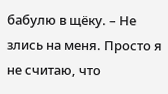бабулю в щёку. – Не злись на меня. Просто я не считаю, что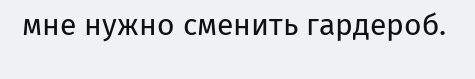мне нужно сменить гардероб.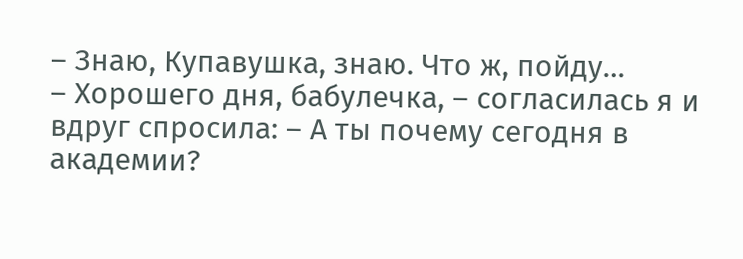– Знаю, Купавушка, знаю. Что ж, пойду…
– Хорошего дня, бабулечка, – согласилась я и вдруг спросила: – А ты почему сегодня в академии?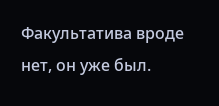Факультатива вроде нет, он уже был.